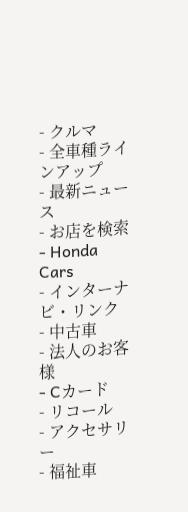- クルマ
- 全車種ラインアップ
- 最新ニュース
- お店を検索
- Honda Cars
- インターナビ・リンク
- 中古車
- 法人のお客様
- Cカード
- リコール
- アクセサリー
- 福祉車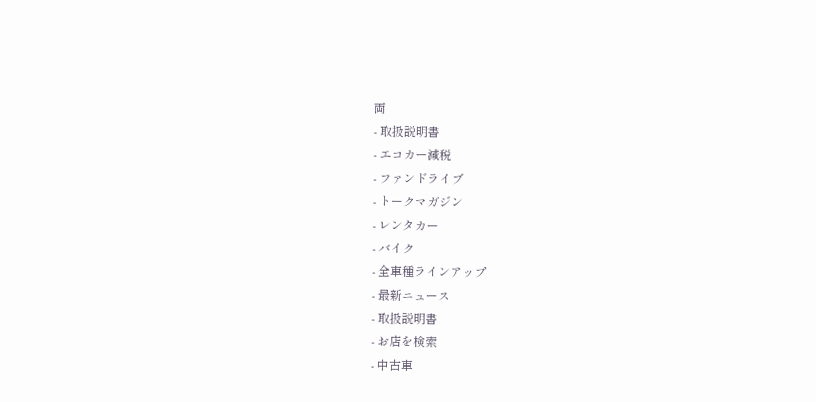両
- 取扱説明書
- エコカー減税
- ファンドライブ
- トークマガジン
- レンタカー
- バイク
- 全車種ラインアップ
- 最新ニュース
- 取扱説明書
- お店を検索
- 中古車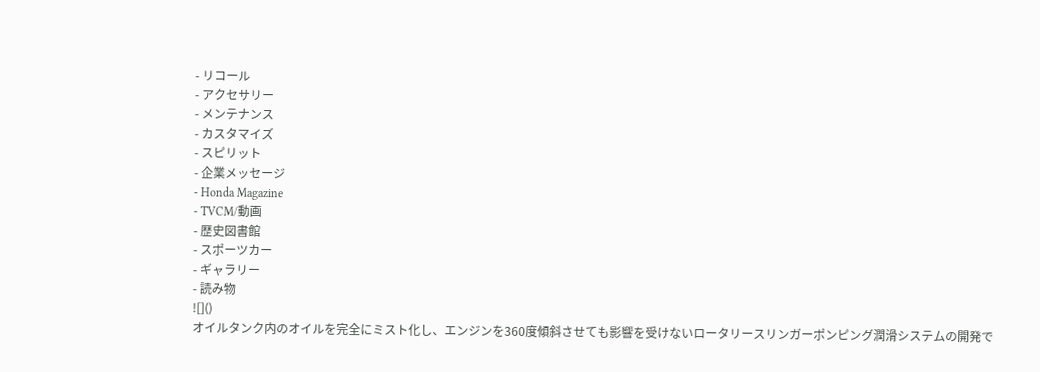- リコール
- アクセサリー
- メンテナンス
- カスタマイズ
- スピリット
- 企業メッセージ
- Honda Magazine
- TVCM/動画
- 歴史図書館
- スポーツカー
- ギャラリー
- 読み物
![]()
オイルタンク内のオイルを完全にミスト化し、エンジンを360度傾斜させても影響を受けないロータリースリンガーポンピング潤滑システムの開発で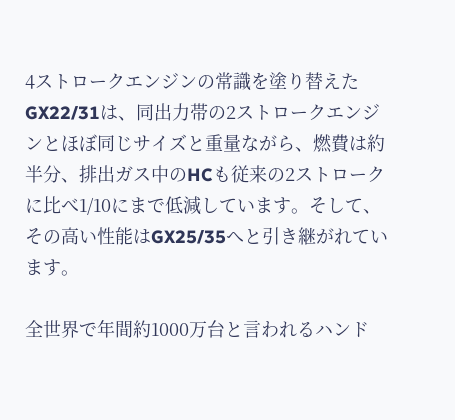4ストロークエンジンの常識を塗り替えたGX22/31は、同出力帯の2ストロークエンジンとほぼ同じサイズと重量ながら、燃費は約半分、排出ガス中のHCも従来の2ストロークに比べ1/10にまで低減しています。そして、その高い性能はGX25/35へと引き継がれています。

全世界で年間約1000万台と言われるハンド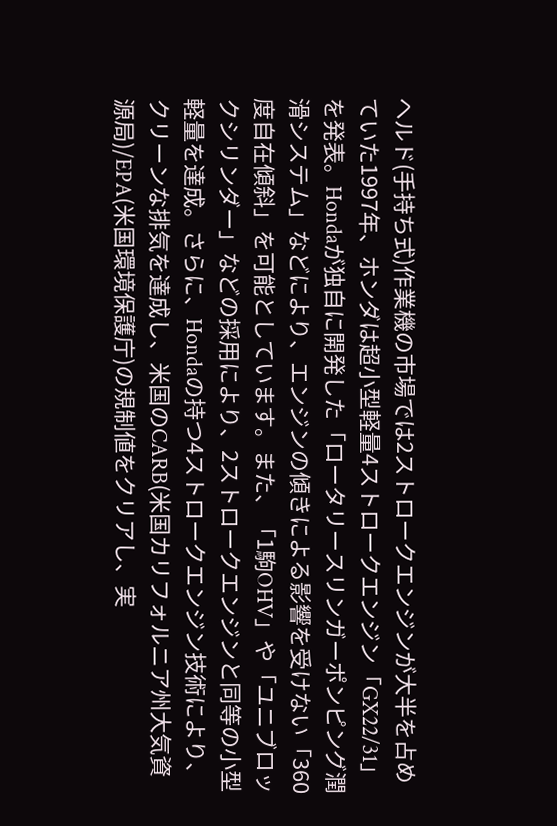ヘルド(手持ち式)作業機の市場では2ストロークエンジンが大半を占めていた1997年、ホンダは超小型軽量4ストロークエンジン「GX22/31」を発表。Hondaが独自に開発した「ロータリースリンガーポンピング潤滑システム」などにより、エンジンの傾きによる影響を受けない「360度自在傾斜」を可能としています。また、「1駒OHV」や「ユニブロックシリンダー」などの採用により、2ストロークエンジンと同等の小型軽量を達成。さらに、Hondaの持つ4ストロークエンジン技術により、クリーンな排気を達成し、米国のCARB(米国カリフォルニア州大気資源局)/EPA(米国環境保護庁)の規制値をクリアし、実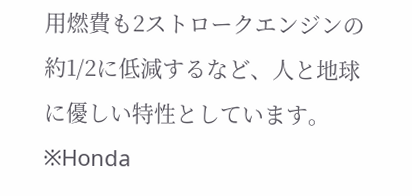用燃費も2ストロークエンジンの約1/2に低減するなど、人と地球 に優しい特性としています。
※Honda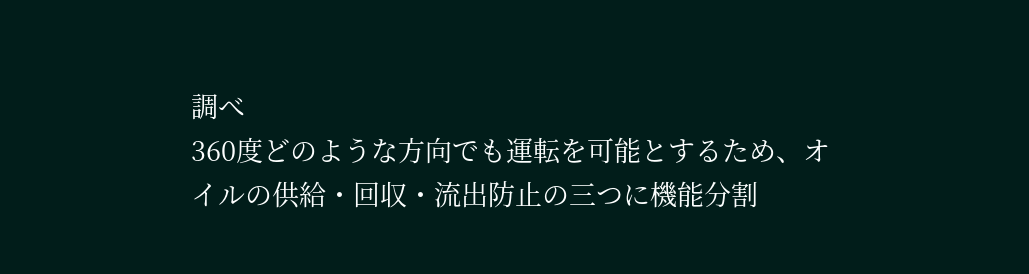調べ
360度どのような方向でも運転を可能とするため、オイルの供給・回収・流出防止の三つに機能分割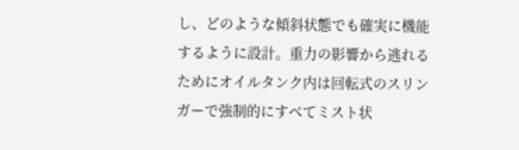し、どのような傾斜状態でも確実に機能するように設計。重力の影響から逃れるためにオイルタンク内は回転式のスリンガーで強制的にすべてミスト状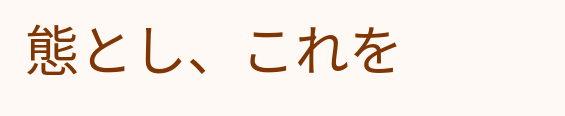態とし、これを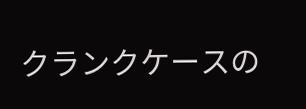クランクケースの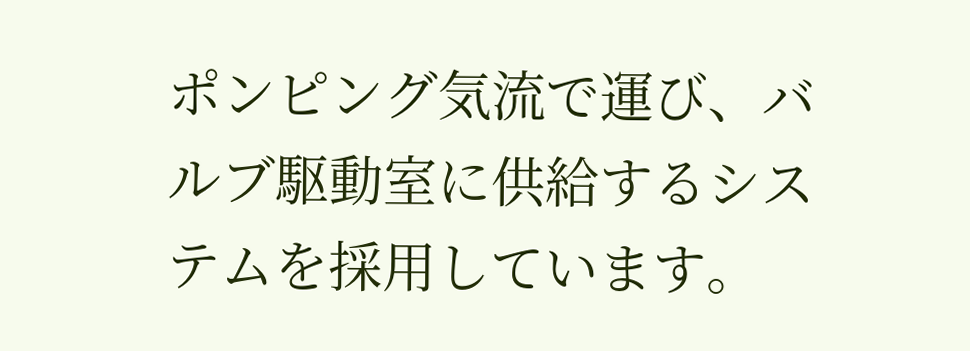ポンピング気流で運び、バルブ駆動室に供給するシステムを採用しています。